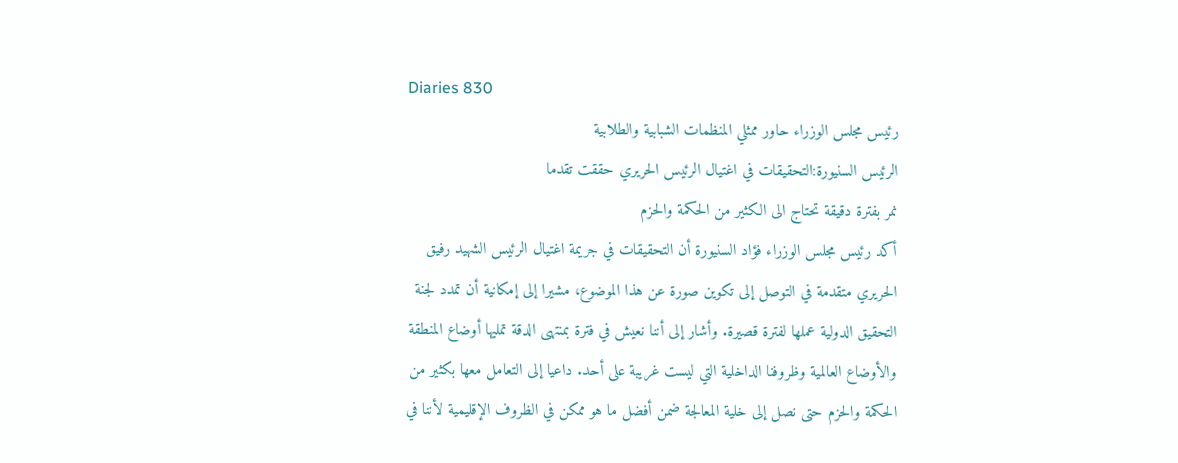Diaries 830
رئيس مجلس الوزراء حاور ممثلي المنظمات الشبابية والطلابية
الرئيس السنيورة:التحقيقات في اغتيال الرئيس الحريري حققت تقدما
نمر بفترة دقيقة تحتاج الى الكثير من الحكمة والحزم
أكد رئيس مجلس الوزراء فؤاد السنيورة أن التحقيقات في جريمة اغتيال الرئيس الشهيد رفيق الحريري متقدمة في التوصل إلى تكوين صورة عن هذا الموضوع، مشيرا إلى إمكانية أن تمدد لجنة التحقيق الدولية عملها لفترة قصيرة. وأشار إلى أننا نعيش في فترة بمنتهى الدقة تمليها أوضاع المنطقة والأوضاع العالمية وظروفنا الداخلية التي ليست غريبة على أحد. داعيا إلى التعامل معها بكثير من الحكمة والحزم حتى نصل إلى خلية المعالجة ضمن أفضل ما هو ممكن في الظروف الإقليمية لأننا في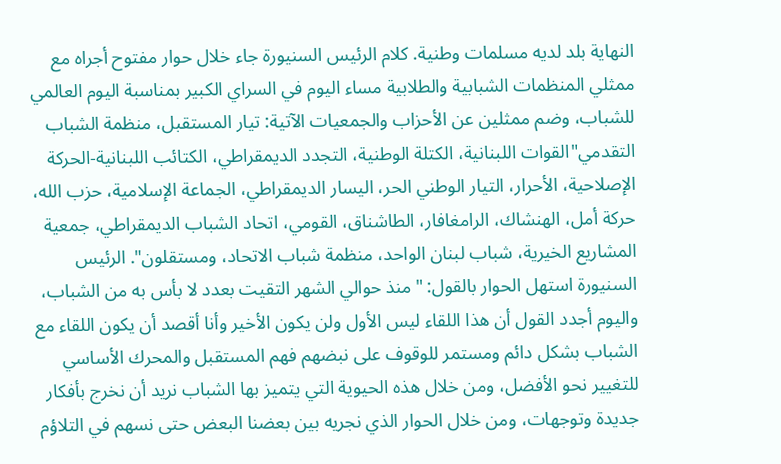النهاية بلد لديه مسلمات وطنية. كلام الرئيس السنيورة جاء خلال حوار مفتوح أجراه مع ممثلي المنظمات الشبابية والطلابية مساء اليوم في السراي الكبير بمناسبة اليوم العالمي للشباب، وضم ممثلين عن الأحزاب والجمعيات الآتية: تيار المستقبل، منظمة الشباب التقدمي"القوات اللبنانية، الكتلة الوطنية، التجدد الديمقراطي، الكتائب اللبنانية-الحركة الإصلاحية، الأحرار، التيار الوطني الحر، اليسار الديمقراطي، الجماعة الإسلامية، حزب الله، حركة أمل، الهنشاك، الرامغافار، الطاشناق، القومي، اتحاد الشباب الديمقراطي، جمعية المشاريع الخيرية، شباب لبنان الواحد، منظمة شباب الاتحاد، ومستقلون". الرئيس السنيورة استهل الحوار بالقول: "منذ حوالي الشهر التقيت بعدد لا بأس به من الشباب، واليوم أجدد القول أن هذا اللقاء ليس الأول ولن يكون الأخير وأنا أقصد أن يكون اللقاء مع الشباب بشكل دائم ومستمر للوقوف على نبضهم فهم المستقبل والمحرك الأساسي للتغيير نحو الأفضل، ومن خلال هذه الحيوية التي يتميز بها الشباب نريد أن نخرج بأفكار جديدة وتوجهات، ومن خلال الحوار الذي نجريه بين بعضنا البعض حتى نسهم في التلاؤم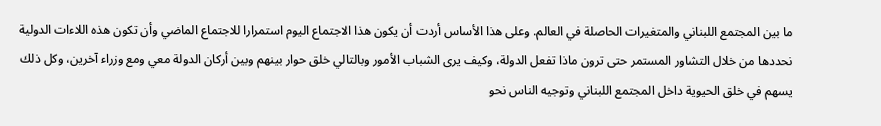ما بين المجتمع اللبناني والمتغيرات الحاصلة في العالم. وعلى هذا الأساس أردت أن يكون هذا الاجتماع اليوم استمرارا للاجتماع الماضي وأن تكون هذه اللاءات الدولية نحددها من خلال التشاور المستمر حتى ترون ماذا تفعل الدولة، وكيف يرى الشباب الأمور وبالتالي خلق حوار بينهم وبين أركان الدولة معي ومع وزراء آخرين، وكل ذلك يسهم في خلق الحيوية داخل المجتمع اللبناني وتوجيه الناس نحو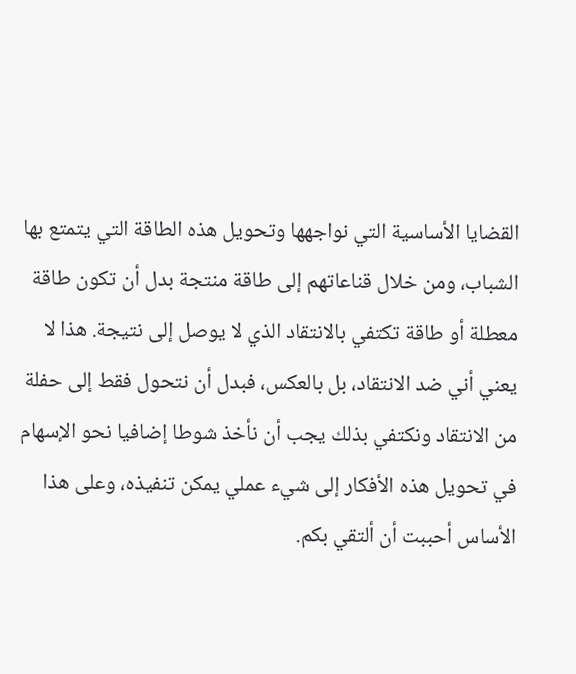القضايا الأساسية التي نواجهها وتحويل هذه الطاقة التي يتمتع بها الشباب، ومن خلال قناعاتهم إلى طاقة منتجة بدل أن تكون طاقة معطلة أو طاقة تكتفي بالانتقاد الذي لا يوصل إلى نتيجة. هذا لا يعني أني ضد الانتقاد، بل بالعكس، فبدل أن نتحول فقط إلى حفلة من الانتقاد ونكتفي بذلك يجب أن نأخذ شوطا إضافيا نحو الإسهام في تحويل هذه الأفكار إلى شيء عملي يمكن تنفيذه، وعلى هذا الأساس أحببت أن ألتقي بكم.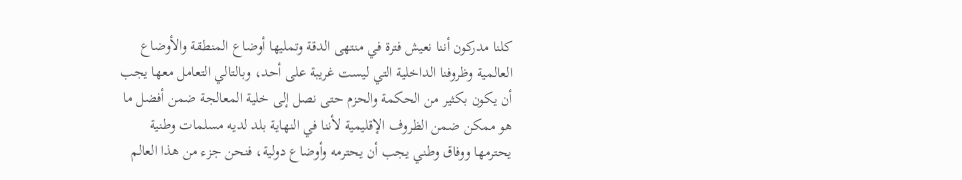كلنا مدركون أننا نعيش فترة في منتهى الدقة وتمليها أوضاع المنطقة والأوضاع العالمية وظروفنا الداخلية التي ليست غريبة على أحد، وبالتالي التعامل معها يجب أن يكون بكثير من الحكمة والحزم حتى نصل إلى خلية المعالجة ضمن أفضل ما هو ممكن ضمن الظروف الإقليمية لأننا في النهاية بلد لديه مسلمات وطنية يحترمها ووفاق وطني يجب أن يحترمه وأوضاع دولية، فنحن جزء من هذا العالم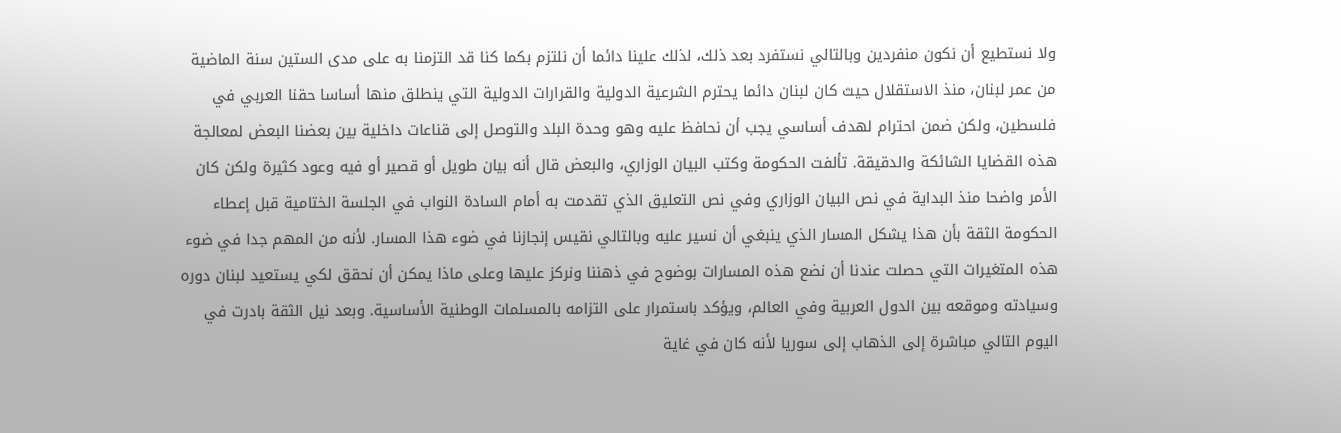ولا نستطيع أن نكون منفردين وبالتالي نستفرد بعد ذلك، لذلك علينا دائما أن نلتزم بكما كنا قد التزمنا به على مدى الستين سنة الماضية من عمر لبنان، منذ الاستقلال حيث كان لبنان دائما يحترم الشرعية الدولية والقرارات الدولية التي ينطلق منها أساسا حقنا العربي في فلسطين، ولكن ضمن احترام لهدف أساسي يجب أن نحافظ عليه وهو وحدة البلد والتوصل إلى قناعات داخلية بين بعضنا البعض لمعالجة هذه القضايا الشائكة والدقيقة. تألفت الحكومة وكتب البيان الوزاري، والبعض قال أنه بيان طويل أو قصير أو فيه وعود كثيرة ولكن كان الأمر واضحا منذ البداية في نص البيان الوزاري وفي نص التعليق الذي تقدمت به أمام السادة النواب في الجلسة الختامية قبل إعطاء الحكومة الثقة بأن هذا يشكل المسار الذي ينبغي أن نسير عليه وبالتالي نقيس إنجازنا في ضوء هذا المسار. لأنه من المهم جدا في ضوء هذه المتغيرات التي حصلت عندنا أن نضع هذه المسارات بوضوح في ذهننا ونركز عليها وعلى ماذا يمكن أن نحقق لكي يستعيد لبنان دوره وسيادته وموقعه بين الدول العربية وفي العالم، ويؤكد باستمرار على التزامه بالمسلمات الوطنية الأساسية. وبعد نيل الثقة بادرت في اليوم التالي مباشرة إلى الذهاب إلى سوريا لأنه كان في غاية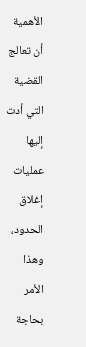الأهمية أن تعالج القضية التي أدت إليها عمليات إغلاق الحدود، وهذا الأمر بحاجة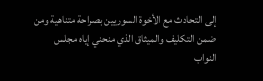إلى التحادث مع الأخوة السوريين بصراحة متناهية ومن ضمن التكليف والميثاق الذي منحني إياه مجلس النواب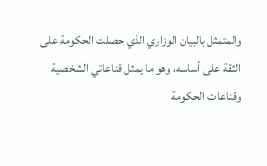والمتمثل بالبيان الوزاري الذي حصلت الحكومة على الثقة على أساسه، وهو ما يمثل قناعاتي الشخصية وقناعات الحكومة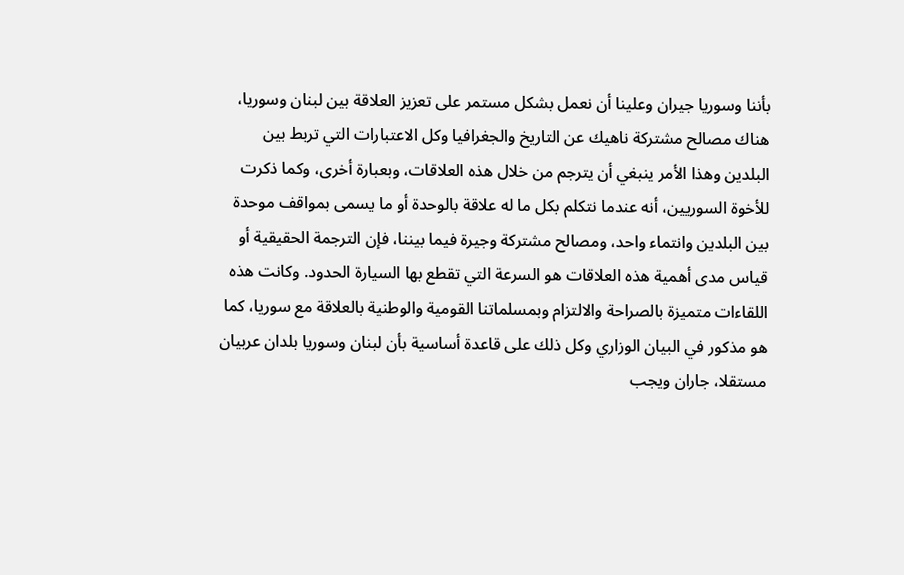بأننا وسوريا جيران وعلينا أن نعمل بشكل مستمر على تعزيز العلاقة بين لبنان وسوريا، هناك مصالح مشتركة ناهيك عن التاريخ والجغرافيا وكل الاعتبارات التي تربط بين البلدين وهذا الأمر ينبغي أن يترجم من خلال هذه العلاقات، وبعبارة أخرى، وكما ذكرت للأخوة السوريين، أنه عندما نتكلم بكل ما له علاقة بالوحدة أو ما يسمى بمواقف موحدة بين البلدين وانتماء واحد، ومصالح مشتركة وجيرة فيما بيننا، فإن الترجمة الحقيقية أو قياس مدى أهمية هذه العلاقات هو السرعة التي تقطع بها السيارة الحدود. وكانت هذه اللقاءات متميزة بالصراحة والالتزام وبمسلماتنا القومية والوطنية بالعلاقة مع سوريا، كما هو مذكور في البيان الوزاري وكل ذلك على قاعدة أساسية بأن لبنان وسوريا بلدان عربيان مستقلا، جاران ويجب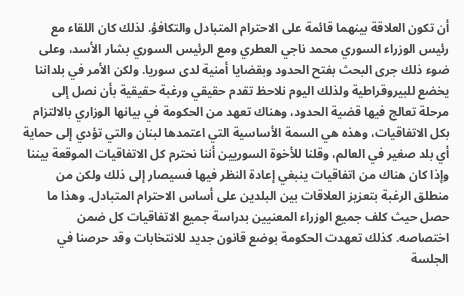أن تكون العلاقة بينهما قائمة على الاحترام المتبادل والتكافؤ. لذلك كان اللقاء مع رئيس الوزراء السوري محمد ناجي العطري ومع الرئيس السوري بشار الأسد، وعلى ضوء ذلك جرى البحث بفتح الحدود وبقضايا أمنية لدى سوريا. ولكن الأمر في بلداننا يخضع للبيروقراطية ولذلك اليوم نلاحظ تقدم حقيقي ورغبة حقيقية بأن نصل إلى مرحلة تعالج فيها قضية الحدود، وهناك تعهد من الحكومة في بيانها الوزاري بالالتزام بكل الاتفاقيات، وهذه هي السمة الأساسية التي اعتمدها لبنان والتي تؤدي إلى حماية أي بلد صغير في العالم، وقلنا للأخوة السوريين أننا نحترم كل الاتفاقيات الموقعة بيننا وإذا كان هناك من اتفاقيات ينبغي إعادة النظر فيها فسيصار إلى ذلك ولكن من منطلق الرغبة بتعزيز العلاقات بين البلدين على أساس الاحترام المتبادل. وهذا ما حصل حيث كلف جميع الوزراء المعنيين بدراسة جميع الاتفاقيات كل ضمن اختصاصه. كذلك تعهدت الحكومة بوضع قانون جديد للانتخابات وقد حرصنا في الجلسة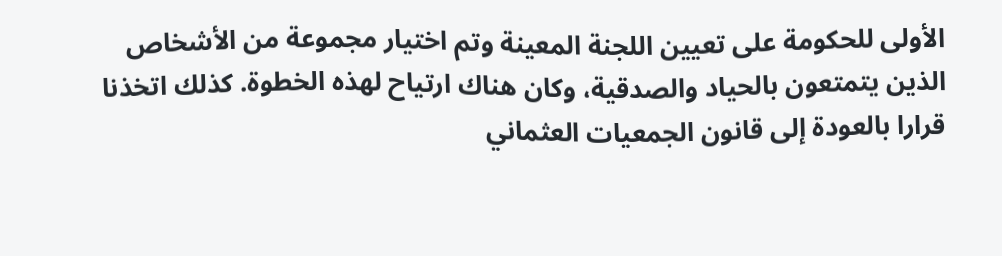الأولى للحكومة على تعيين اللجنة المعينة وتم اختيار مجموعة من الأشخاص الذين يتمتعون بالحياد والصدقية، وكان هناك ارتياح لهذه الخطوة. كذلك اتخذنا قرارا بالعودة إلى قانون الجمعيات العثماني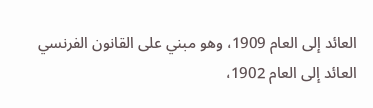العائد إلى العام 1909، وهو مبني على القانون الفرنسي العائد إلى العام 1902،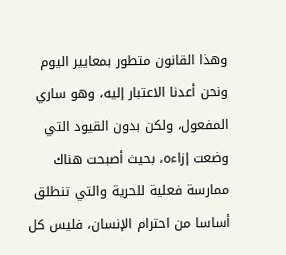وهذا القانون متطور بمعايير اليوم ونحن أعدنا الاعتبار إليه، وهو ساري المفعول، ولكن بدون القيود التي وضعت إزاءه، بحيث أصبحت هناك ممارسة فعلية للحرية والتي تنطلق أساسا من احترام الإنسان، فليس كل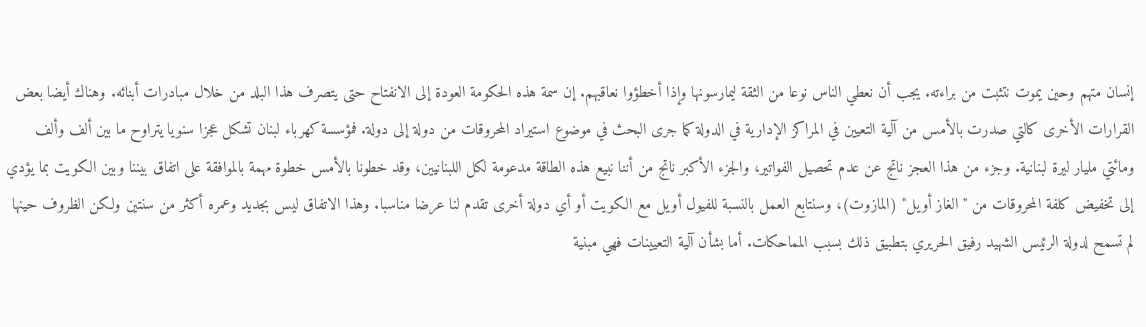إنسان متهم وحين يموت نتثبت من براءته. يجب أن نعطي الناس نوعا من الثقة ليمارسونها وإذا أخطؤوا نعاقبهم. إن سمة هذه الحكومة العودة إلى الانفتاح حتى يتصرف هذا البلد من خلال مبادرات أبنائه. وهناك أيضا بعض القرارات الأخرى كالتي صدرت بالأمس من آلية التعيين في المراكز الإدارية في الدولة كما جرى البحث في موضوع استيراد المحروقات من دولة إلى دولة. فمؤسسة كهرباء لبنان تشكل عجزا سنويا يتراوح ما بين ألف وألف ومائتي مليار ليرة لبنانية. وجزء من هذا العجز ناتج عن عدم تحصيل الفواتير، والجزء الأكبر ناتج من أننا نبيع هذه الطاقة مدعومة لكل اللبنانيين، وقد خطونا بالأمس خطوة مهمة بالموافقة على اتفاق بيننا وبين الكويت بما يؤدي إلى تخفيض كلفة المحروقات من "الغاز أويل" (المازوت)، وسنتابع العمل بالنسبة للفيول أويل مع الكويت أو أي دولة أخرى تقدم لنا عرضا مناسبا. وهذا الاتفاق ليس بجديد وعمره أكثر من سنتين ولكن الظروف حينها لم تسمح لدولة الرئيس الشهيد رفيق الحريري بتطبيق ذلك بسبب المماحكات. أما بشأن آلية التعيينات فهي مبنية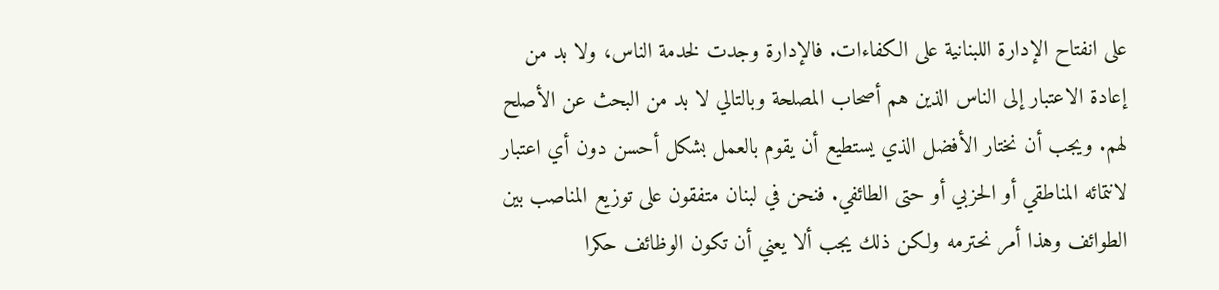على انفتاح الإدارة اللبنانية على الكفاءات. فالإدارة وجدت لخدمة الناس، ولا بد من إعادة الاعتبار إلى الناس الذين هم أصحاب المصلحة وبالتالي لا بد من البحث عن الأصلح لهم. ويجب أن نختار الأفضل الذي يستطيع أن يقوم بالعمل بشكل أحسن دون أي اعتبار لانتمائه المناطقي أو الحزبي أو حتى الطائفي. فنحن في لبنان متفقون على توزيع المناصب بين الطوائف وهذا أمر نحترمه ولكن ذلك يجب ألا يعني أن تكون الوظائف حكرا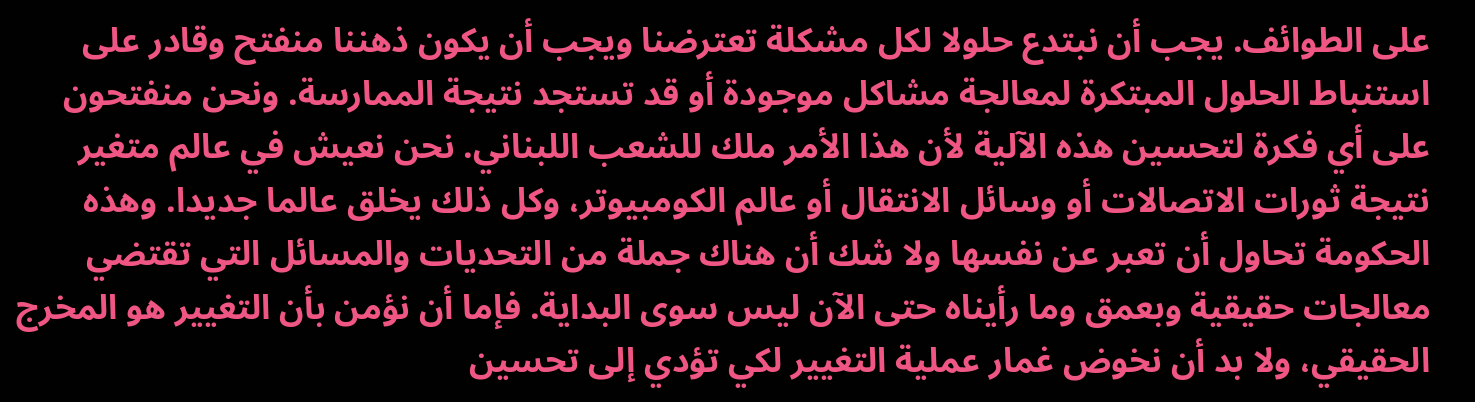على الطوائف. يجب أن نبتدع حلولا لكل مشكلة تعترضنا ويجب أن يكون ذهننا منفتح وقادر على استنباط الحلول المبتكرة لمعالجة مشاكل موجودة أو قد تستجد نتيجة الممارسة. ونحن منفتحون على أي فكرة لتحسين هذه الآلية لأن هذا الأمر ملك للشعب اللبناني. نحن نعيش في عالم متغير نتيجة ثورات الاتصالات أو وسائل الانتقال أو عالم الكومبيوتر، وكل ذلك يخلق عالما جديدا. وهذه الحكومة تحاول أن تعبر عن نفسها ولا شك أن هناك جملة من التحديات والمسائل التي تقتضي معالجات حقيقية وبعمق وما رأيناه حتى الآن ليس سوى البداية. فإما أن نؤمن بأن التغيير هو المخرج الحقيقي، ولا بد أن نخوض غمار عملية التغيير لكي تؤدي إلى تحسين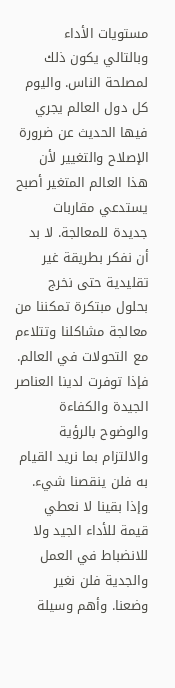مستويات الأداء وبالتالي يكون ذلك لمصلحة الناس. واليوم كل دول العالم يجري فيها الحديث عن ضرورة الإصلاح والتغيير لأن هذا العالم المتغير أصبح يستدعي مقاربات جديدة للمعالجة. لا بد أن نفكر بطريقة غير تقليدية حتى نخرج بحلول مبتكرة تمكننا من معالجة مشاكلنا وتتلاءم مع التحولات في العالم. فإذا توفرت لدينا العناصر الجيدة والكفاءة والوضوح بالرؤية والالتزام بما نريد القيام به فلن ينقصنا شيء. وإذا بقينا لا نعطي قيمة للأداء الجيد ولا للانضباط في العمل والجدية فلن نغير وضعنا. وأهم وسيلة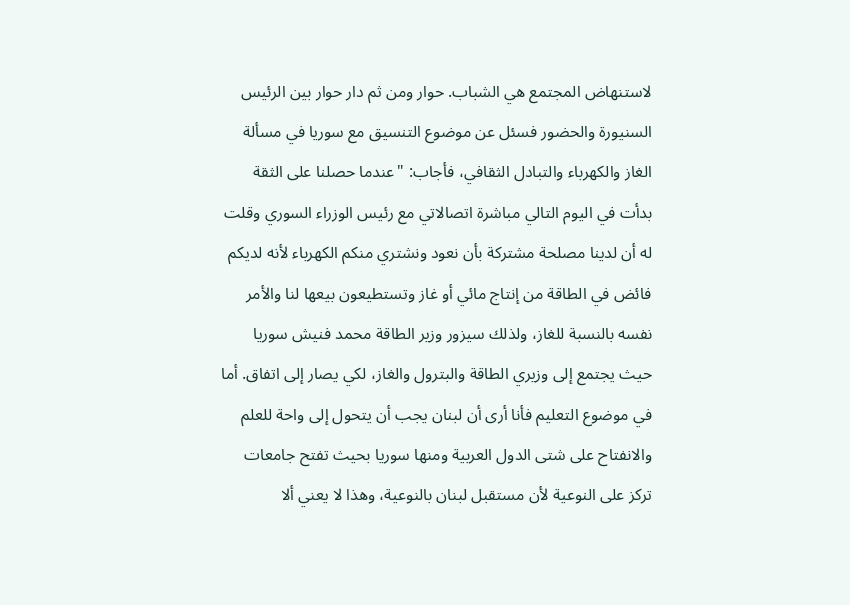لاستنهاض المجتمع هي الشباب. حوار ومن ثم دار حوار بين الرئيس السنيورة والحضور فسئل عن موضوع التنسيق مع سوريا في مسألة الغاز والكهرباء والتبادل الثقافي، فأجاب: "عندما حصلنا على الثقة بدأت في اليوم التالي مباشرة اتصالاتي مع رئيس الوزراء السوري وقلت له أن لدينا مصلحة مشتركة بأن نعود ونشتري منكم الكهرباء لأنه لديكم فائض في الطاقة من إنتاج مائي أو غاز وتستطيعون بيعها لنا والأمر نفسه بالنسبة للغاز، ولذلك سيزور وزير الطاقة محمد فنيش سوريا حيث يجتمع إلى وزيري الطاقة والبترول والغاز، لكي يصار إلى اتفاق. أما في موضوع التعليم فأنا أرى أن لبنان يجب أن يتحول إلى واحة للعلم والانفتاح على شتى الدول العربية ومنها سوريا بحيث تفتح جامعات تركز على النوعية لأن مستقبل لبنان بالنوعية، وهذا لا يعني ألا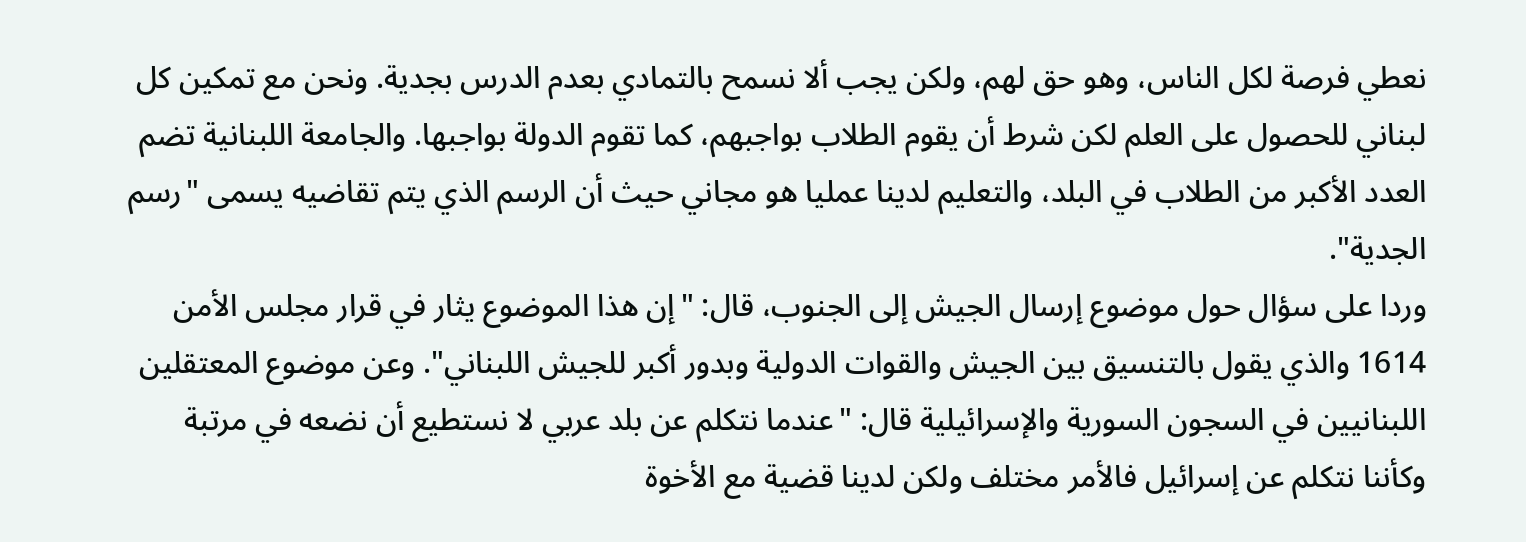نعطي فرصة لكل الناس، وهو حق لهم، ولكن يجب ألا نسمح بالتمادي بعدم الدرس بجدية. ونحن مع تمكين كل لبناني للحصول على العلم لكن شرط أن يقوم الطلاب بواجبهم، كما تقوم الدولة بواجبها. والجامعة اللبنانية تضم العدد الأكبر من الطلاب في البلد، والتعليم لدينا عمليا هو مجاني حيث أن الرسم الذي يتم تقاضيه يسمى "رسم الجدية".
وردا على سؤال حول موضوع إرسال الجيش إلى الجنوب، قال: "إن هذا الموضوع يثار في قرار مجلس الأمن 1614 والذي يقول بالتنسيق بين الجيش والقوات الدولية وبدور أكبر للجيش اللبناني". وعن موضوع المعتقلين اللبنانيين في السجون السورية والإسرائيلية قال: "عندما نتكلم عن بلد عربي لا نستطيع أن نضعه في مرتبة وكأننا نتكلم عن إسرائيل فالأمر مختلف ولكن لدينا قضية مع الأخوة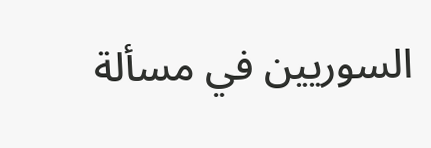السوريين في مسألة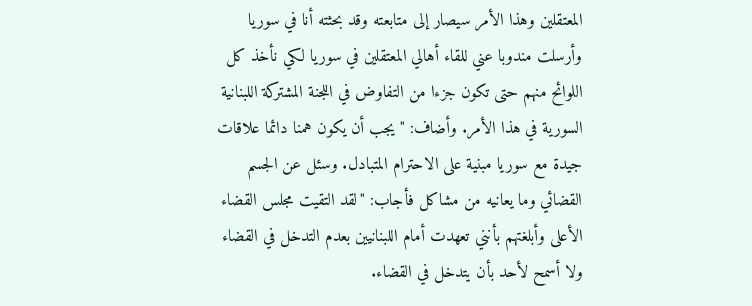المعتقلين وهذا الأمر سيصار إلى متابعته وقد بحثته أنا في سوريا وأرسلت مندوبا عني للقاء أهالي المعتقلين في سوريا لكي نأخذ كل اللوائح منهم حتى تكون جزءا من التفاوض في اللجنة المشتركة اللبنانية السورية في هذا الأمر. وأضاف: "يجب أن يكون همنا دائما علاقات جيدة مع سوريا مبنية على الاحترام المتبادل. وسئل عن الجسم القضائي وما يعانيه من مشاكل فأجاب: "لقد التقيت مجلس القضاء الأعلى وأبلغتهم بأنني تعهدت أمام اللبنانيين بعدم التدخل في القضاء ولا أسمح لأحد بأن يتدخل في القضاء.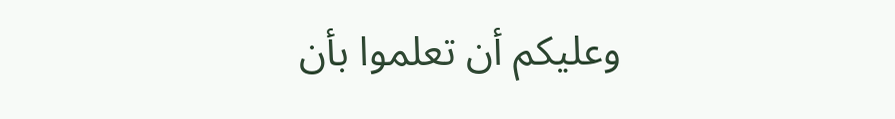وعليكم أن تعلموا بأن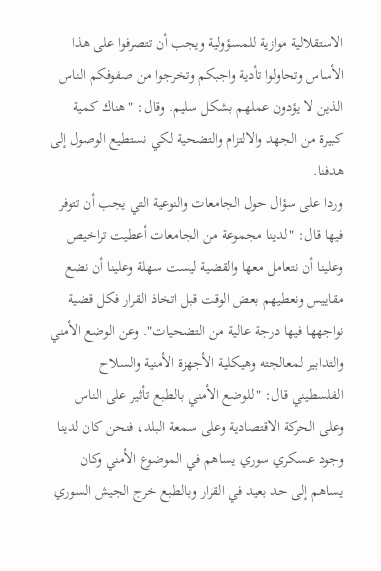الاستقلالية موازية للمسؤولية ويجب أن تتصرفوا على هذا الأساس وتحاولوا تأدية واجبكم وتخرجوا من صفوفكم الناس الذين لا يؤدون عملهم بشكل سليم. وقال: "هناك كمية كبيرة من الجهد والالتزام والتضحية لكي نستطيع الوصول إلى هدفنا.
وردا على سؤال حول الجامعات والنوعية التي يجب أن تتوفر فيها قال: "لدينا مجموعة من الجامعات أعطيت تراخيص وعلينا أن نتعامل معها والقضية ليست سهلة وعلينا أن نضع مقاييس ونعطيهم بعض الوقت قبل اتخاذ القرار فكل قضية نواجهها فيها درجة عالية من التضحيات". وعن الوضع الأمني والتدابير لمعالجته وهيكلية الأجهزة الأمنية والسلاح الفلسطيني قال: "للوضع الأمني بالطبع تأثير على الناس وعلى الحركة الاقتصادية وعلى سمعة البلد، فنحن كان لدينا وجود عسكري سوري يساهم في الموضوع الأمني وكان يساهم إلى حد بعيد في القرار وبالطبع خرج الجيش السوري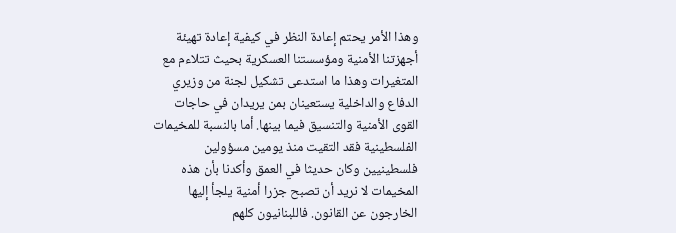وهذا الأمر يحتم إعادة النظر في كيفية إعادة تهيئة أجهزتنا الأمنية ومؤسستنا العسكرية بحيث تتلاءم مع المتغيرات وهذا ما استدعى تشكيل لجنة من وزيري الدفاع والداخلية يستعينان بمن يريدان في حاجات القوى الأمنية والتنسيق فيما بينها. أما بالنسبة للمخيمات الفلسطينية فقد التقيت منذ يومين مسؤولين فلسطينيين وكان حديثا في العمق وأكدنا بأن هذه المخيمات لا نريد أن تصبح جزرا أمنية يلجأ إليها الخارجون عن القانون. فاللبنانيون كلهم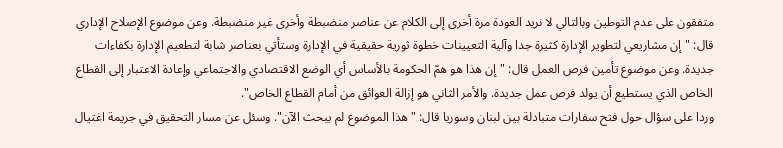متفقون على عدم التوطين وبالتالي لا نريد العودة مرة أخرى إلى الكلام عن عناصر منضبطة وأخرى غير منضبطة. وعن موضوع الإصلاح الإداري قال: "إن مشاريعي لتطوير الإدارة كثيرة جدا وآلية التعيينات خطوة ثورية حقيقية في الإدارة وستأتي بعناصر شابة لتطعيم الإدارة بكفاءات جديدة. وعن موضوع تأمين فرص العمل قال: "إن هذا هو همّ الحكومة بالأساس أي الوضع الاقتصادي والاجتماعي وإعادة الاعتبار إلى القطاع الخاص الذي يستطيع أن يولد فرص عمل جديدة. والأمر الثاني هو إزالة العوائق من أمام القطاع الخاص".
وردا على سؤال حول فتح سفارات متبادلة بين لبنان وسوريا قال: "هذا الموضوع لم يبحث الآن". وسئل عن مسار التحقيق في جريمة اغتيال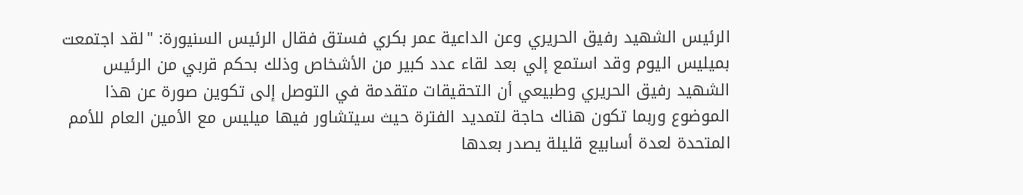الرئيس الشهيد رفيق الحريري وعن الداعية عمر بكري فستق فقال الرئيس السنيورة: "لقد اجتمعت بميليس اليوم وقد استمع إلي بعد لقاء عدد كبير من الأشخاص وذلك بحكم قربي من الرئيس الشهيد رفيق الحريري وطبيعي أن التحقيقات متقدمة في التوصل إلى تكوين صورة عن هذا الموضوع وربما تكون هناك حاجة لتمديد الفترة حيث سيتشاور فيها ميليس مع الأمين العام للأمم المتحدة لعدة أسابيع قليلة يصدر بعدها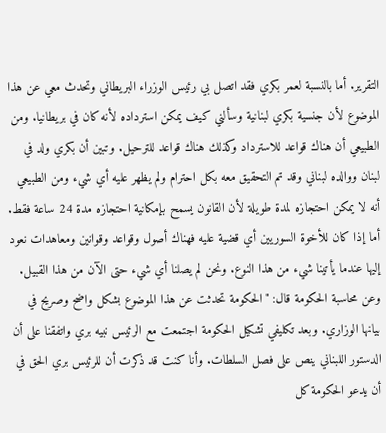التقرير. أما بالنسبة لعمر بكري فقد اتصل بي رئيس الوزراء البريطاني وتحدث معي عن هذا الموضوع لأن جنسية بكري لبنانية وسألني كيف يمكن استرداده لأنه كان في بريطانيا. ومن الطبيعي أن هناك قواعد للاسترداد وكذلك هناك قواعد للترحيل. وتبين أن بكري ولد في لبنان ووالده لبناني وقد تم التحقيق معه بكل احترام ولم يظهر عليه أي شيء ومن الطبيعي أنه لا يمكن احتجازه لمدة طويلة لأن القانون يسمح بإمكانية احتجازه مدة 24 ساعة فقط. أما إذا كان للأخوة السوريين أي قضية عليه فهناك أصول وقواعد وقوانين ومعاهدات نعود إليها عندما يأتينا شيء من هذا النوع. ونحن لم يصلنا أي شيء حتى الآن من هذا القبيل. وعن محاسبة الحكومة قال: "الحكومة تحدثت عن هذا الموضوع بشكل واضح وصريح في بيانها الوزاري. وبعد تكليفي تشكيل الحكومة اجتمعت مع الرئيس نبيه بري واتفقنا على أن الدستور اللبناني ينص على فصل السلطات. وأنا كنت قد ذكرت أن للرئيس بري الحق في أن يدعو الحكومة كل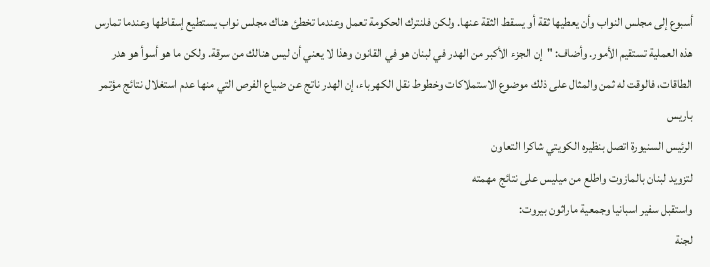أسبوع إلى مجلس النواب وأن يعطيها ثقة أو يسقط الثقة عنها. ولكن فلنترك الحكومة تعمل وعندما تخطئ هناك مجلس نواب يستطيع إسقاطها وعندما تمارس هذه العملية تستقيم الأمور. وأضاف: "إن الجزء الأكبر من الهدر في لبنان هو في القانون وهذا لا يعني أن ليس هنالك من سرقة. ولكن ما هو أسوأ هو هدر الطاقات، فالوقت له ثمن والمثال على ذلك موضوع الاستملاكات وخطوط نقل الكهرباء، إن الهدر ناتج عن ضياع الفرص التي منها عدم استغلال نتائج مؤتمر باريس
الرئيس السنيورة اتصل بنظيره الكويتي شاكرا التعاون
لتزويد لبنان بالمازوت واطلع من ميليس على نتائج مهمته
واستقبل سفير اسبانيا وجمعية ماراثون بيروت:
لجنة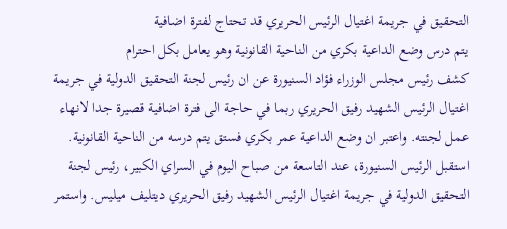التحقيق في جريمة اغتيال الرئيس الحريري قد تحتاج لفترة اضافية
يتم درس وضع الداعية بكري من الناحية القانونية وهو يعامل بكل احترام
كشف رئيس مجلس الوزراء فؤاد السنيورة عن ان رئيس لجنة التحقيق الدولية في جريمة اغتيال الرئيس الشهيد رفيق الحريري ربما في حاجة الى فترة اضافية قصيرة جدا لانهاء عمل لجنته. واعتبر ان وضع الداعية عمر بكري فستق يتم درسه من الناحية القانونية. استقبل الرئيس السنيورة، عند التاسعة من صباح اليوم في السراي الكبير، رئيس لجنة التحقيق الدولية في جريمة اغتيال الرئيس الشهيد رفيق الحريري ديتليف ميليس. واستمر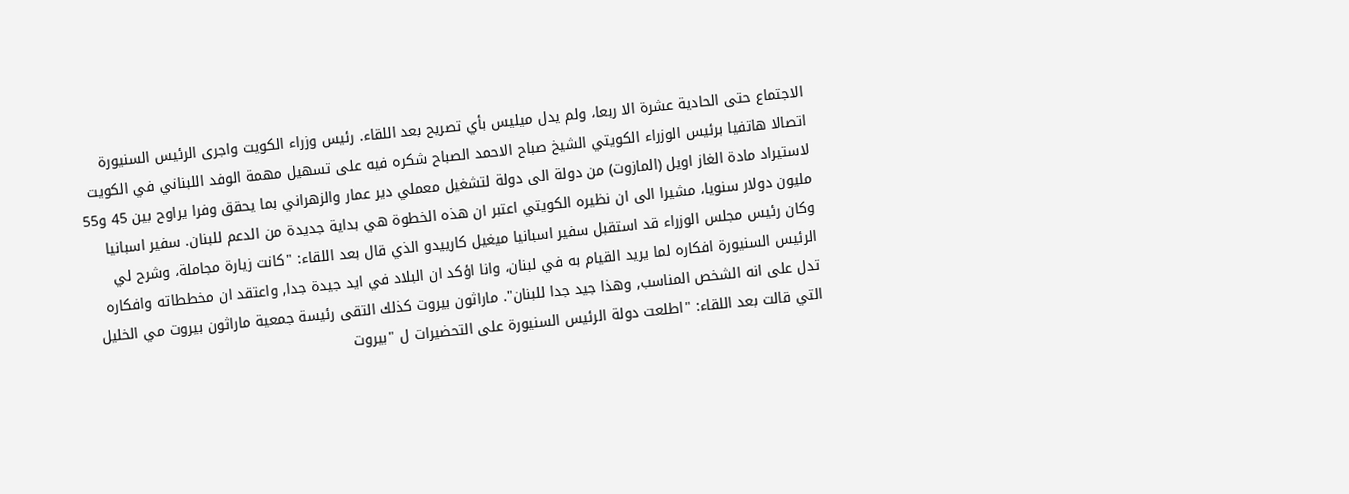الاجتماع حتى الحادية عشرة الا ربعا، ولم يدل ميليس بأي تصريح بعد اللقاء. رئيس وزراء الكويت واجرى الرئيس السنيورة اتصالا هاتفيا برئيس الوزراء الكويتي الشيخ صباح الاحمد الصباح شكره فيه على تسهيل مهمة الوفد اللبناني في الكويت لاستيراد مادة الغاز اويل (المازوت) من دولة الى دولة لتشغيل معملي دير عمار والزهراني بما يحقق وفرا يراوح بين 45 و55 مليون دولار سنويا، مشيرا الى ان نظيره الكويتي اعتبر ان هذه الخطوة هي بداية جديدة من الدعم للبنان. سفير اسبانيا وكان رئيس مجلس الوزراء قد استقبل سفير اسبانيا ميغيل كارييدو الذي قال بعد اللقاء: "كانت زيارة مجاملة، وشرح لي الرئيس السنيورة افكاره لما يريد القيام به في لبنان، وانا اؤكد ان البلاد في ايد جيدة جدا, واعتقد ان مخططاته وافكاره تدل على انه الشخص المناسب, وهذا جيد جدا للبنان". ماراثون بيروت كذلك التقى رئيسة جمعية ماراثون بيروت مي الخليل التي قالت بعد اللقاء: "اطلعت دولة الرئيس السنيورة على التحضيرات ل "بيروت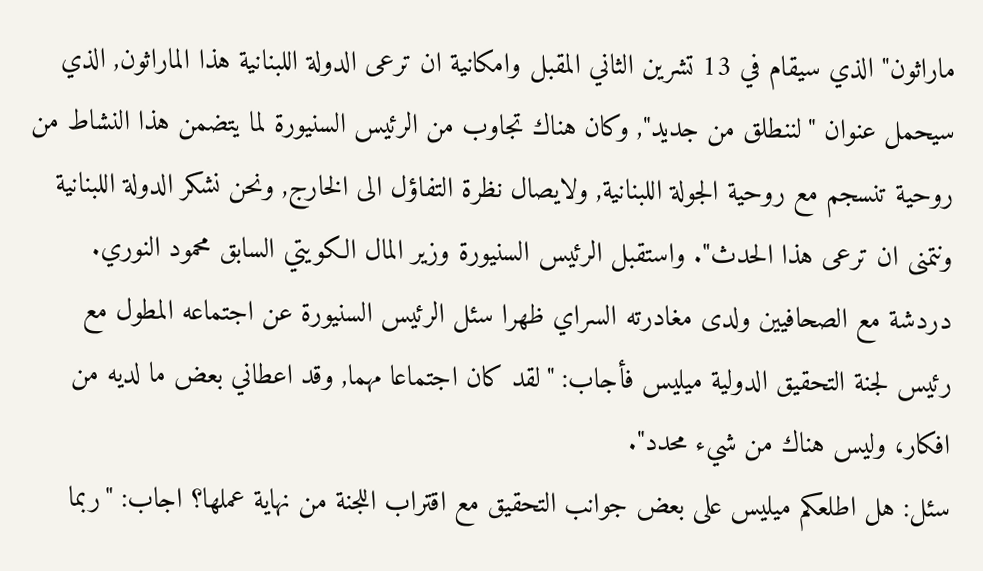ماراثون" الذي سيقام في 13 تشرين الثاني المقبل وامكانية ان ترعى الدولة اللبنانية هذا الماراثون, الذي سيحمل عنوان "لننطلق من جديد", وكان هناك تجاوب من الرئيس السنيورة لما يتضمن هذا النشاط من روحية تنسجم مع روحية الجولة اللبنانية, ولايصال نظرة التفاؤل الى الخارج, ونحن نشكر الدولة اللبنانية ونتمنى ان ترعى هذا الحدث". واستقبل الرئيس السنيورة وزير المال الكويتي السابق محمود النوري. دردشة مع الصحافيين ولدى مغادرته السراي ظهرا سئل الرئيس السنيورة عن اجتماعه المطول مع رئيس لجنة التحقيق الدولية ميليس فأجاب: "لقد كان اجتماعا مهما, وقد اعطاني بعض ما لديه من افكار، وليس هناك من شيء محدد".
سئل: هل اطلعكم ميليس على بعض جوانب التحقيق مع اقتراب اللجنة من نهاية عملها؟ اجاب: "ربما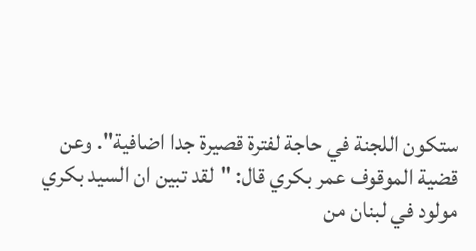ستكون اللجنة في حاجة لفترة قصيرة جدا اضافية". وعن قضية الموقوف عمر بكري قال: "لقد تبين ان السيد بكري مولود في لبنان من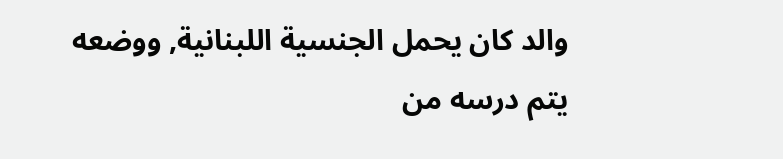والد كان يحمل الجنسية اللبنانية, ووضعه يتم درسه من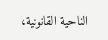الناحية القانونية،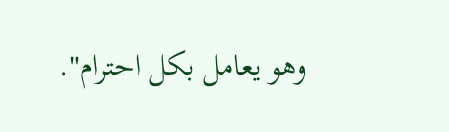وهو يعامل بكل احترام".